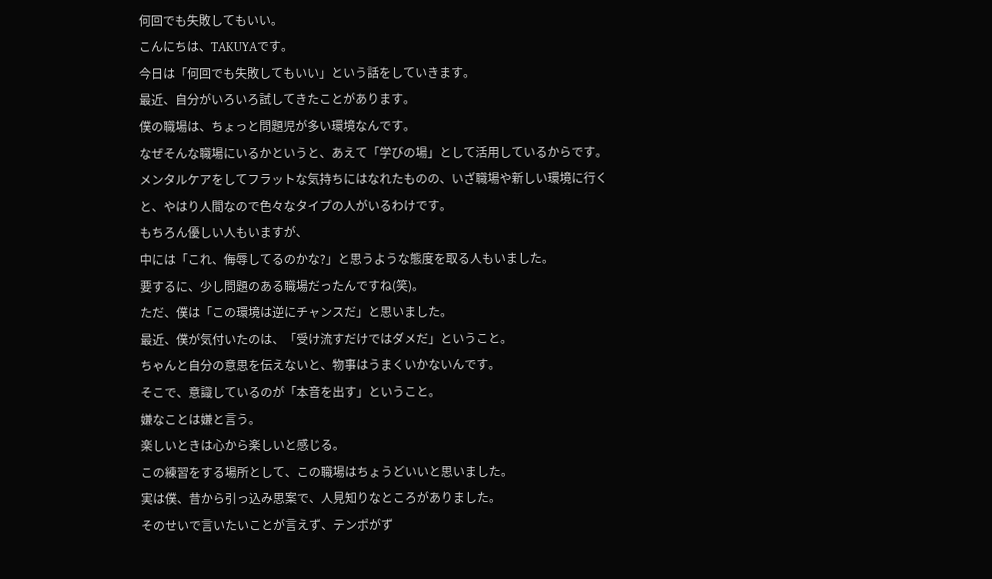何回でも失敗してもいい。
こんにちは、TAKUYAです。
今日は「何回でも失敗してもいい」という話をしていきます。
最近、自分がいろいろ試してきたことがあります。
僕の職場は、ちょっと問題児が多い環境なんです。
なぜそんな職場にいるかというと、あえて「学びの場」として活用しているからです。
メンタルケアをしてフラットな気持ちにはなれたものの、いざ職場や新しい環境に行くと、やはり人間なので色々なタイプの人がいるわけです。
もちろん優しい人もいますが、
中には「これ、侮辱してるのかな?」と思うような態度を取る人もいました。
要するに、少し問題のある職場だったんですね(笑)。
ただ、僕は「この環境は逆にチャンスだ」と思いました。
最近、僕が気付いたのは、「受け流すだけではダメだ」ということ。
ちゃんと自分の意思を伝えないと、物事はうまくいかないんです。
そこで、意識しているのが「本音を出す」ということ。
嫌なことは嫌と言う。
楽しいときは心から楽しいと感じる。
この練習をする場所として、この職場はちょうどいいと思いました。
実は僕、昔から引っ込み思案で、人見知りなところがありました。
そのせいで言いたいことが言えず、テンポがず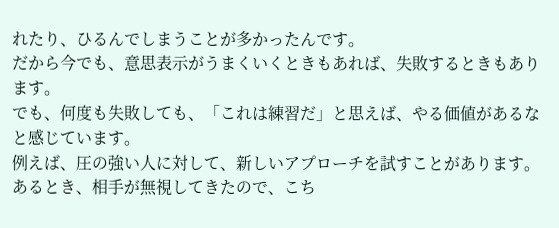れたり、ひるんでしまうことが多かったんです。
だから今でも、意思表示がうまくいくときもあれば、失敗するときもあります。
でも、何度も失敗しても、「これは練習だ」と思えば、やる価値があるなと感じています。
例えば、圧の強い人に対して、新しいアプローチを試すことがあります。
あるとき、相手が無視してきたので、こち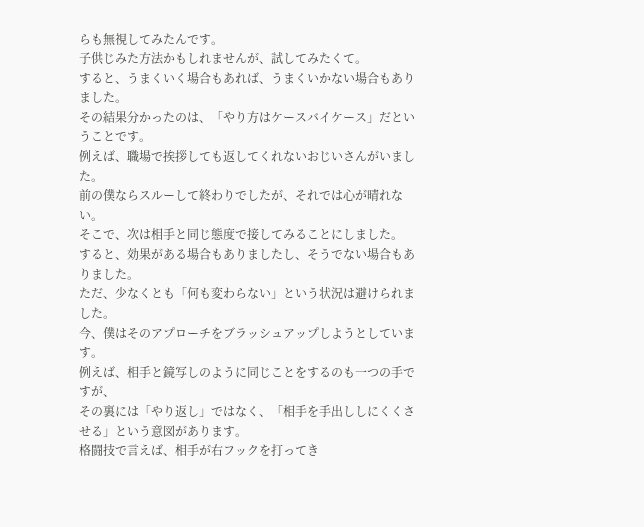らも無視してみたんです。
子供じみた方法かもしれませんが、試してみたくて。
すると、うまくいく場合もあれば、うまくいかない場合もありました。
その結果分かったのは、「やり方はケースバイケース」だということです。
例えば、職場で挨拶しても返してくれないおじいさんがいました。
前の僕ならスルーして終わりでしたが、それでは心が晴れない。
そこで、次は相手と同じ態度で接してみることにしました。
すると、効果がある場合もありましたし、そうでない場合もありました。
ただ、少なくとも「何も変わらない」という状況は避けられました。
今、僕はそのアプローチをブラッシュアップしようとしています。
例えば、相手と鏡写しのように同じことをするのも一つの手ですが、
その裏には「やり返し」ではなく、「相手を手出ししにくくさせる」という意図があります。
格闘技で言えば、相手が右フックを打ってき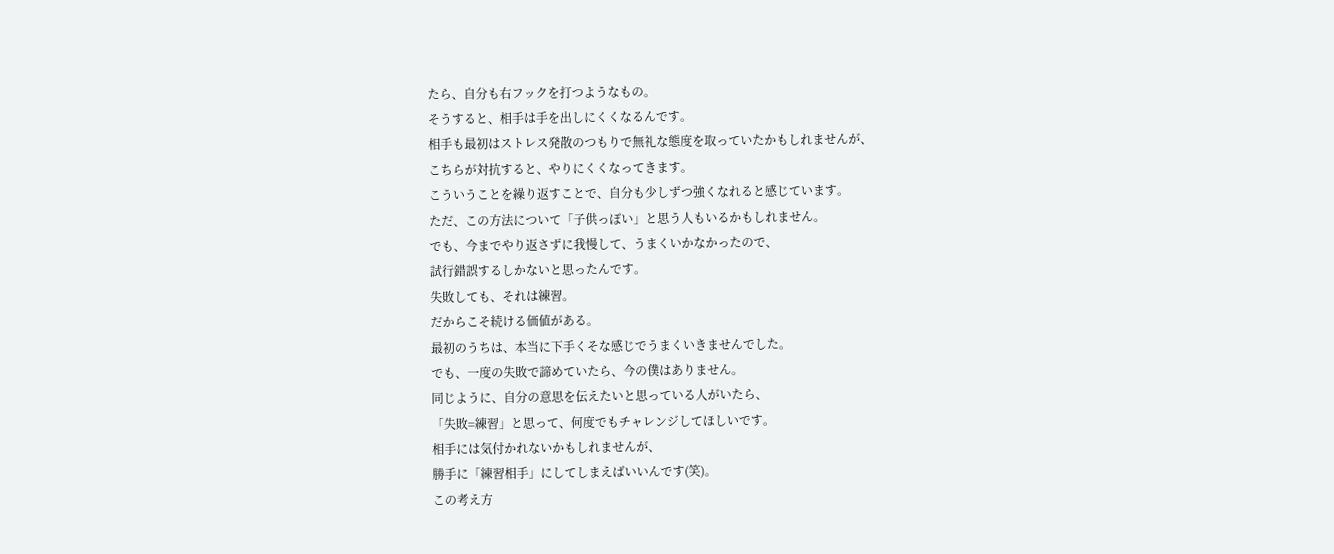たら、自分も右フックを打つようなもの。
そうすると、相手は手を出しにくくなるんです。
相手も最初はストレス発散のつもりで無礼な態度を取っていたかもしれませんが、
こちらが対抗すると、やりにくくなってきます。
こういうことを繰り返すことで、自分も少しずつ強くなれると感じています。
ただ、この方法について「子供っぽい」と思う人もいるかもしれません。
でも、今までやり返さずに我慢して、うまくいかなかったので、
試行錯誤するしかないと思ったんです。
失敗しても、それは練習。
だからこそ続ける価値がある。
最初のうちは、本当に下手くそな感じでうまくいきませんでした。
でも、一度の失敗で諦めていたら、今の僕はありません。
同じように、自分の意思を伝えたいと思っている人がいたら、
「失敗=練習」と思って、何度でもチャレンジしてほしいです。
相手には気付かれないかもしれませんが、
勝手に「練習相手」にしてしまえばいいんです(笑)。
この考え方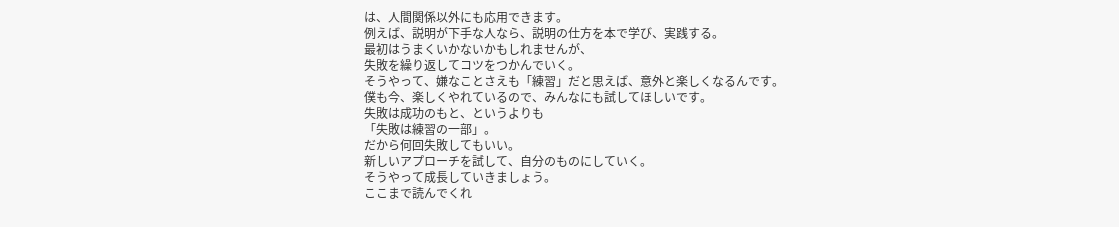は、人間関係以外にも応用できます。
例えば、説明が下手な人なら、説明の仕方を本で学び、実践する。
最初はうまくいかないかもしれませんが、
失敗を繰り返してコツをつかんでいく。
そうやって、嫌なことさえも「練習」だと思えば、意外と楽しくなるんです。
僕も今、楽しくやれているので、みんなにも試してほしいです。
失敗は成功のもと、というよりも
「失敗は練習の一部」。
だから何回失敗してもいい。
新しいアプローチを試して、自分のものにしていく。
そうやって成長していきましょう。
ここまで読んでくれ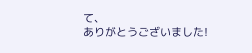て、
ありがとうございました!